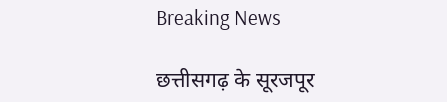Breaking News

छत्तीसगढ़ के सूरजपूर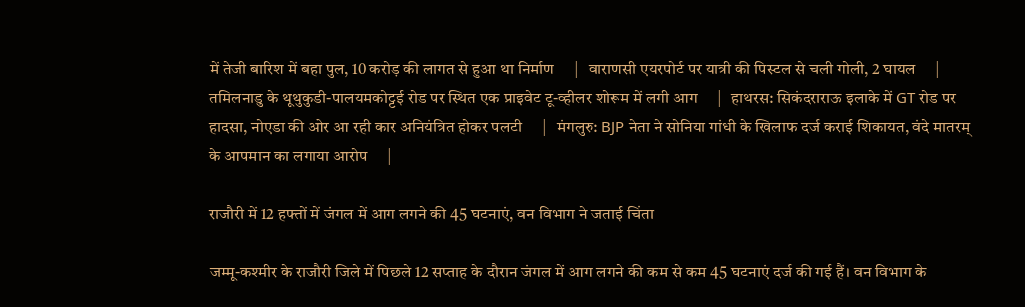में तेजी बारिश में बहा पुल, 10 करोड़ की लागत से हुआ था निर्माण     |   वाराणसी एयरपोर्ट पर यात्री की पिस्टल से चली गोली, 2 घायल     |   तमिलनाडु के थूथुकुडी-पालयमकोट्टई रोड पर स्थित एक प्राइवेट टू-व्हीलर शोरूम में लगी आग     |   हाथरस: सिकंदराराऊ इलाके में GT रोड पर हादसा, नोएडा की ओर आ रही कार अनियंत्रित होकर पलटी     |   मंगलुरु: BJP नेता ने सोनिया गांधी के खिलाफ दर्ज कराई शिकायत, वंदे मातरम् के आपमान का लगाया आरोप     |

राजौरी में 12 हफ्तों में जंगल में आग लगने की 45 घटनाएं, वन विभाग ने जताई चिंता

जम्मू-कश्मीर के राजौरी जिले में पिछले 12 सप्ताह के दौरान जंगल में आग लगने की कम से कम 45 घटनाएं दर्ज की गई हैं। वन विभाग के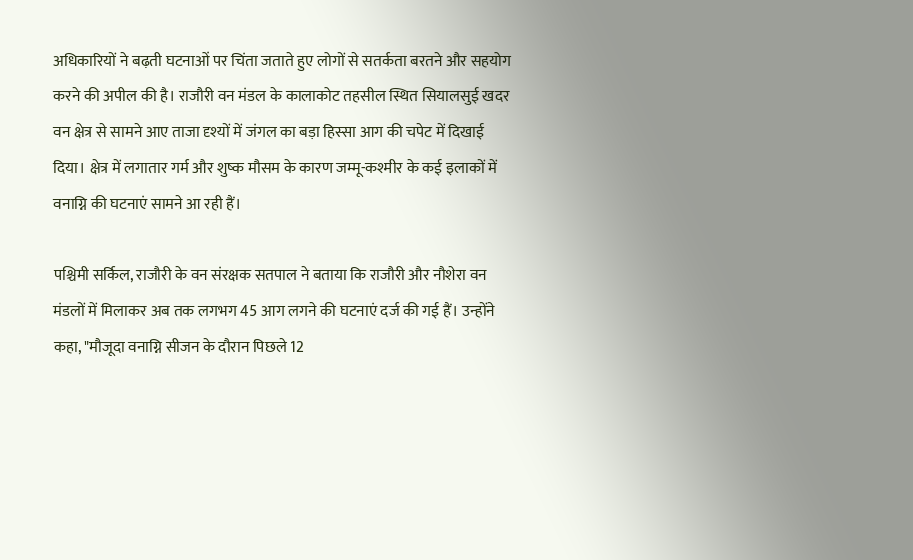अधिकारियों ने बढ़ती घटनाओं पर चिंता जताते हुए लोगों से सतर्कता बरतने और सहयोग करने की अपील की है। राजौरी वन मंडल के कालाकोट तहसील स्थित सियालसुई खदर वन क्षेत्र से सामने आए ताजा दृश्यों में जंगल का बड़ा हिस्सा आग की चपेट में दिखाई दिया। क्षेत्र में लगातार गर्म और शुष्क मौसम के कारण जम्मू-कश्मीर के कई इलाकों में वनाग्नि की घटनाएं सामने आ रही हैं।

पश्चिमी सर्किल, राजौरी के वन संरक्षक सतपाल ने बताया कि राजौरी और नौशेरा वन मंडलों में मिलाकर अब तक लगभग 45 आग लगने की घटनाएं दर्ज की गई हैं। उन्होंने कहा, "मौजूदा वनाग्नि सीजन के दौरान पिछले 12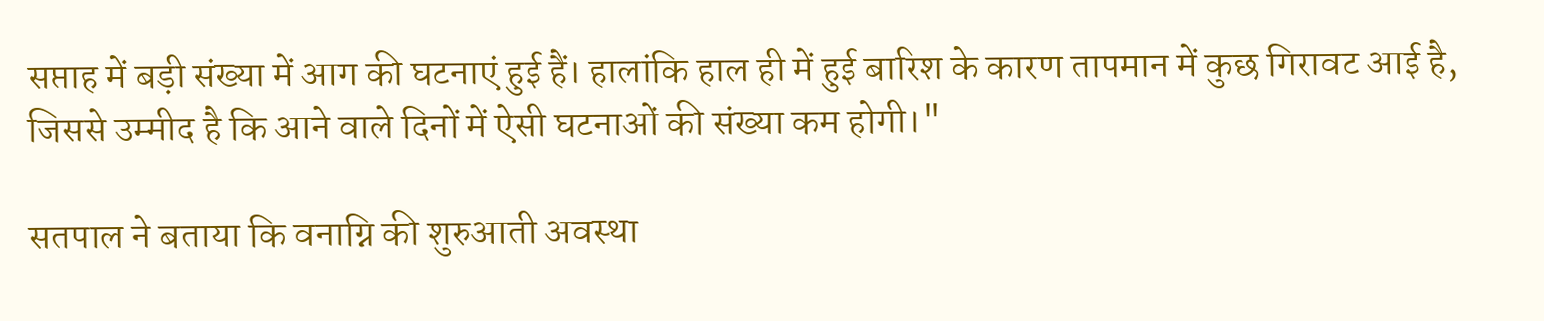सप्ताह में बड़ी संख्या में आग की घटनाएं हुई हैं। हालांकि हाल ही में हुई बारिश के कारण तापमान में कुछ गिरावट आई है, जिससे उम्मीद है कि आने वाले दिनों में ऐसी घटनाओं की संख्या कम होगी।"

सतपाल ने बताया कि वनाग्नि की शुरुआती अवस्था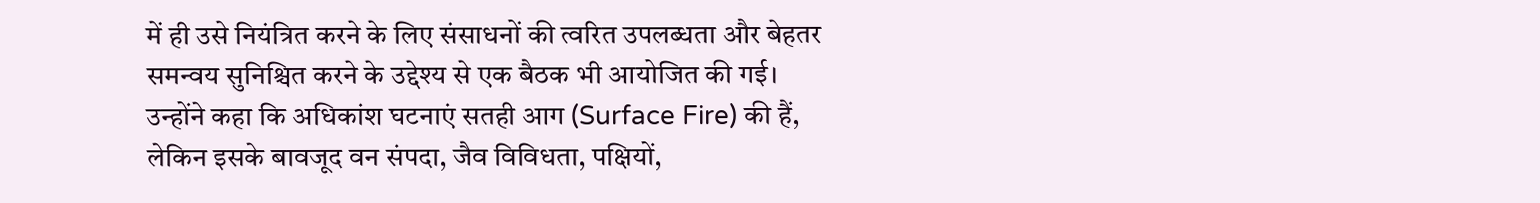में ही उसे नियंत्रित करने के लिए संसाधनों की त्वरित उपलब्धता और बेहतर समन्वय सुनिश्चित करने के उद्देश्य से एक बैठक भी आयोजित की गई। उन्होंने कहा कि अधिकांश घटनाएं सतही आग (Surface Fire) की हैं, लेकिन इसके बावजूद वन संपदा, जैव विविधता, पक्षियों,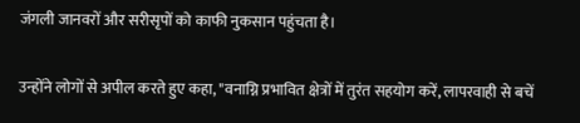जंगली जानवरों और सरीसृपों को काफी नुकसान पहुंचता है।

उन्होंने लोगों से अपील करते हुए कहा, "वनाग्नि प्रभावित क्षेत्रों में तुरंत सहयोग करें, लापरवाही से बचें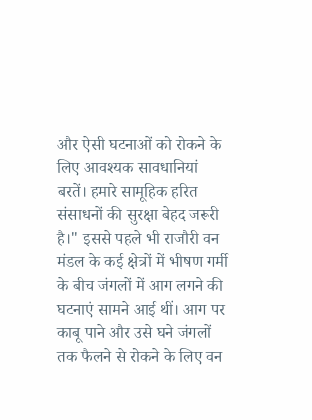और ऐसी घटनाओं को रोकने के लिए आवश्यक सावधानियां बरतें। हमारे सामूहिक हरित संसाधनों की सुरक्षा बेहद जरूरी है।" इससे पहले भी राजौरी वन मंडल के कई क्षेत्रों में भीषण गर्मी के बीच जंगलों में आग लगने की घटनाएं सामने आई थीं। आग पर काबू पाने और उसे घने जंगलों तक फैलने से रोकने के लिए वन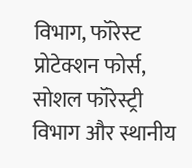विभाग, फॉरेस्ट प्रोटेक्शन फोर्स, सोशल फॉरेस्ट्री विभाग और स्थानीय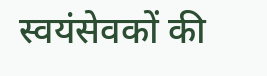स्वयंसेवकों की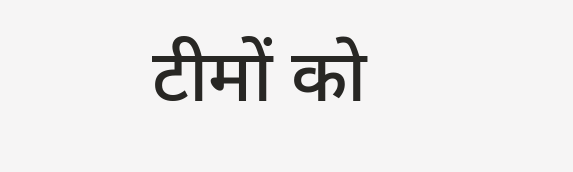टीमों को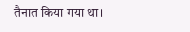तैनात किया गया था।